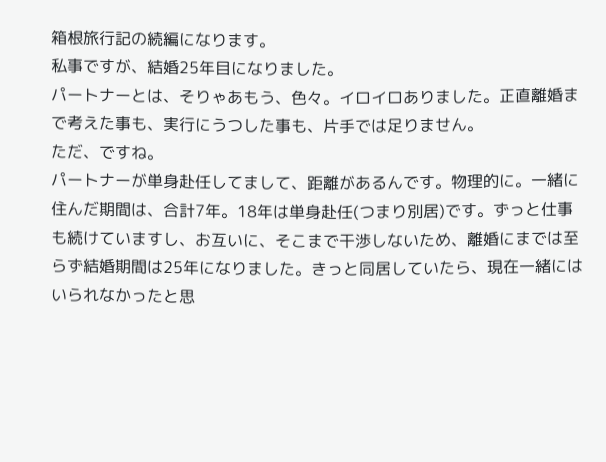箱根旅行記の続編になります。
私事ですが、結婚25年目になりました。
パートナーとは、そりゃあもう、色々。イロイロありました。正直離婚まで考えた事も、実行にうつした事も、片手では足りません。
ただ、ですね。
パートナーが単身赴任してまして、距離があるんです。物理的に。一緒に住んだ期間は、合計7年。18年は単身赴任(つまり別居)です。ずっと仕事も続けていますし、お互いに、そこまで干渉しないため、離婚にまでは至らず結婚期間は25年になりました。きっと同居していたら、現在一緒にはいられなかったと思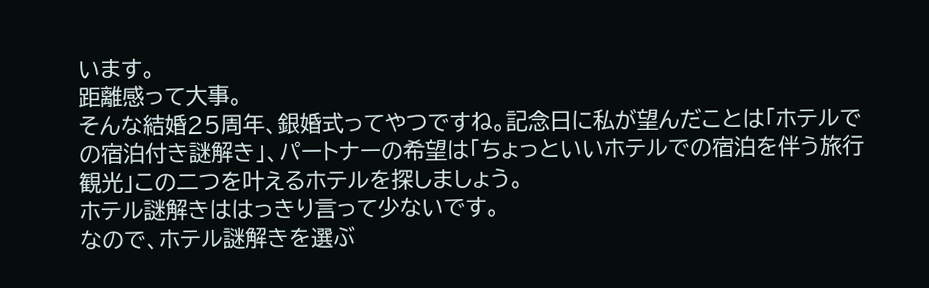います。
距離感って大事。
そんな結婚25周年、銀婚式ってやつですね。記念日に私が望んだことは「ホテルでの宿泊付き謎解き」、パートナーの希望は「ちょっといいホテルでの宿泊を伴う旅行観光」この二つを叶えるホテルを探しましょう。
ホテル謎解きははっきり言って少ないです。
なので、ホテル謎解きを選ぶ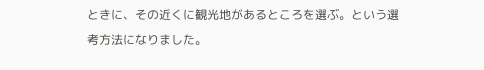ときに、その近くに観光地があるところを選ぶ。という選考方法になりました。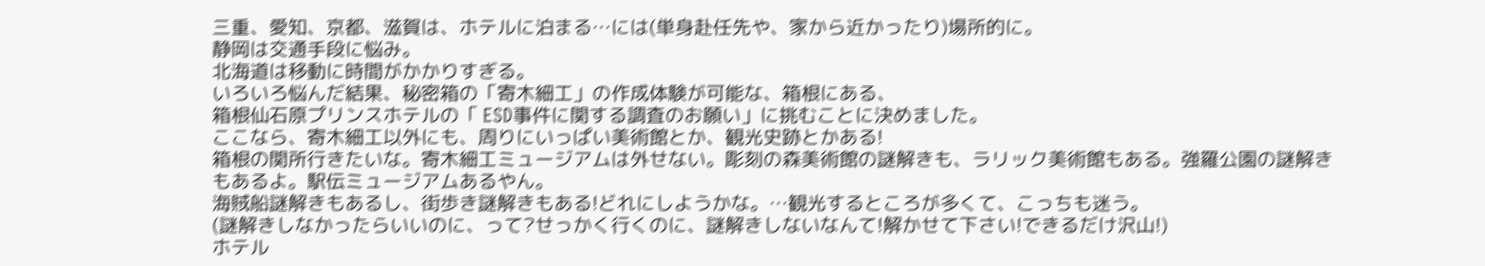三重、愛知、京都、滋賀は、ホテルに泊まる…には(単身赴任先や、家から近かったり)場所的に。
静岡は交通手段に悩み。
北海道は移動に時間がかかりすぎる。
いろいろ悩んだ結果、秘密箱の「寄木細工」の作成体験が可能な、箱根にある、
箱根仙石原プリンスホテルの「 ESD事件に関する調査のお願い」に挑むことに決めました。
ここなら、寄木細工以外にも、周りにいっぱい美術館とか、観光史跡とかある!
箱根の関所行きたいな。寄木細工ミュージアムは外せない。彫刻の森美術館の謎解きも、ラリック美術館もある。強羅公園の謎解きもあるよ。駅伝ミュージアムあるやん。
海賊船謎解きもあるし、街歩き謎解きもある!どれにしようかな。…観光するところが多くて、こっちも迷う。
(謎解きしなかったらいいのに、って?せっかく行くのに、謎解きしないなんて!解かせて下さい!できるだけ沢山!)
ホテル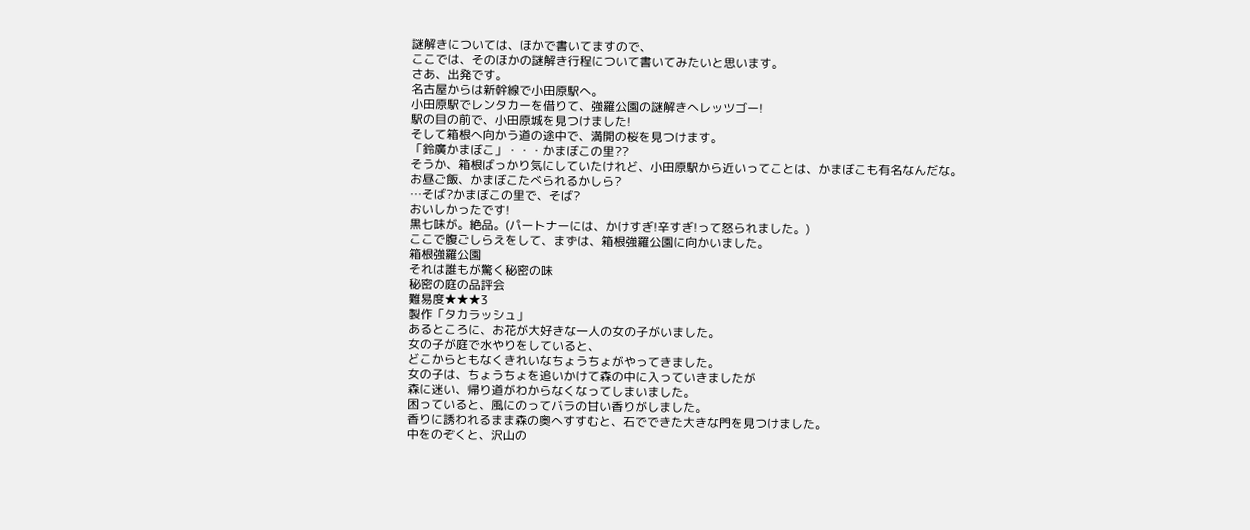謎解きについては、ほかで書いてますので、
ここでは、そのほかの謎解き行程について書いてみたいと思います。
さあ、出発です。
名古屋からは新幹線で小田原駅へ。
小田原駅でレンタカーを借りて、強羅公園の謎解きへレッツゴー!
駅の目の前で、小田原城を見つけました!
そして箱根へ向かう道の途中で、満開の桜を見つけます。
「鈴廣かまぼこ」・・・かまぼこの里??
そうか、箱根ばっかり気にしていたけれど、小田原駅から近いってことは、かまぼこも有名なんだな。
お昼ご飯、かまぼこたべられるかしら?
…そば?かまぼこの里で、そば?
おいしかったです!
黒七味が。絶品。(パートナーには、かけすぎ!辛すぎ!って怒られました。)
ここで腹ごしらえをして、まずは、箱根強羅公園に向かいました。
箱根強羅公園
それは誰もが驚く秘密の味
秘密の庭の品評会
難易度★★★3
製作「タカラッシュ」
あるところに、お花が大好きな一人の女の子がいました。
女の子が庭で水やりをしていると、
どこからともなくきれいなちょうちょがやってきました。
女の子は、ちょうちょを追いかけて森の中に入っていきましたが
森に迷い、帰り道がわからなくなってしまいました。
困っていると、風にのってバラの甘い香りがしました。
香りに誘われるまま森の奥へすすむと、石でできた大きな門を見つけました。
中をのぞくと、沢山の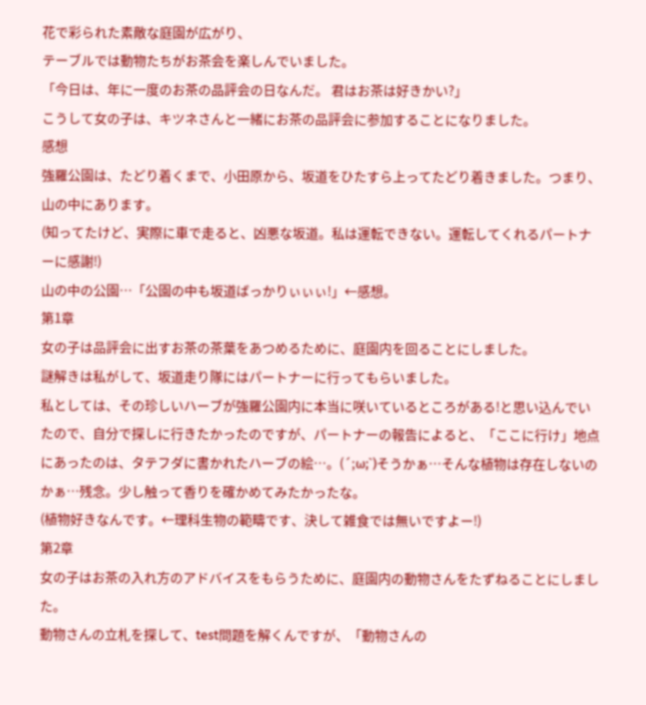花で彩られた素敵な庭園が広がり、
テーブルでは動物たちがお茶会を楽しんでいました。
「今日は、年に一度のお茶の品評会の日なんだ。 君はお茶は好きかい?」
こうして女の子は、キツネさんと一緒にお茶の品評会に参加することになりました。
感想
強羅公園は、たどり着くまで、小田原から、坂道をひたすら上ってたどり着きました。つまり、山の中にあります。
(知ってたけど、実際に車で走ると、凶悪な坂道。私は運転できない。運転してくれるパートナーに感謝!)
山の中の公園…「公園の中も坂道ばっかりぃぃぃ!」←感想。
第1章
女の子は品評会に出すお茶の茶葉をあつめるために、庭園内を回ることにしました。
謎解きは私がして、坂道走り隊にはパートナーに行ってもらいました。
私としては、その珍しいハーブが強羅公園内に本当に咲いているところがある!と思い込んでいたので、自分で探しに行きたかったのですが、パートナーの報告によると、「ここに行け」地点にあったのは、タテフダに書かれたハーブの絵…。(´;ω;`)そうかぁ…そんな植物は存在しないのかぁ…残念。少し触って香りを確かめてみたかったな。
(植物好きなんです。←理科生物の範疇です、決して雑食では無いですよー!)
第2章
女の子はお茶の入れ方のアドバイスをもらうために、庭園内の動物さんをたずねることにしました。
動物さんの立札を探して、test問題を解くんですが、「動物さんの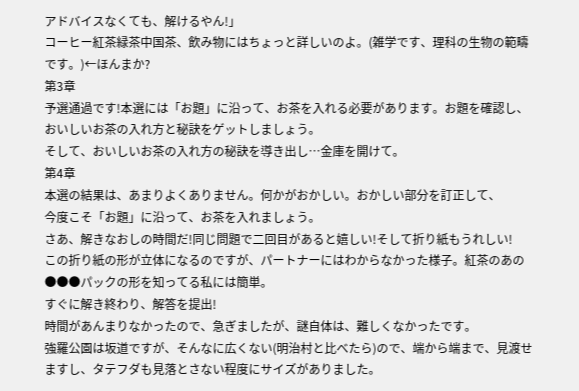アドバイスなくても、解けるやん!」
コーヒー紅茶緑茶中国茶、飲み物にはちょっと詳しいのよ。(雑学です、理科の生物の範疇です。)←ほんまか?
第3章
予選通過です!本選には「お題」に沿って、お茶を入れる必要があります。お題を確認し、おいしいお茶の入れ方と秘訣をゲットしましょう。
そして、おいしいお茶の入れ方の秘訣を導き出し…金庫を開けて。
第4章
本選の結果は、あまりよくありません。何かがおかしい。おかしい部分を訂正して、
今度こそ「お題」に沿って、お茶を入れましょう。
さあ、解きなおしの時間だ!同じ問題で二回目があると嬉しい!そして折り紙もうれしい!
この折り紙の形が立体になるのですが、パートナーにはわからなかった様子。紅茶のあの●●●パックの形を知ってる私には簡単。
すぐに解き終わり、解答を提出!
時間があんまりなかったので、急ぎましたが、謎自体は、難しくなかったです。
強羅公園は坂道ですが、そんなに広くない(明治村と比べたら)ので、端から端まで、見渡せますし、タテフダも見落とさない程度にサイズがありました。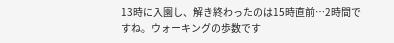13時に入園し、解き終わったのは15時直前…2時間ですね。ウォーキングの歩数です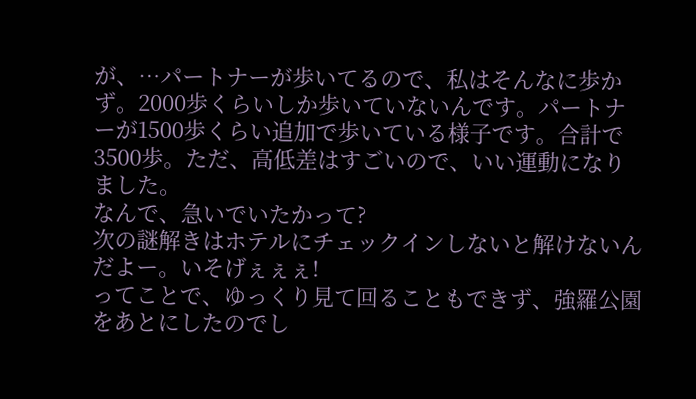が、…パートナーが歩いてるので、私はそんなに歩かず。2000歩くらいしか歩いていないんです。パートナーが1500歩くらい追加で歩いている様子です。合計で3500歩。ただ、高低差はすごいので、いい運動になりました。
なんで、急いでいたかって?
次の謎解きはホテルにチェックインしないと解けないんだよー。いそげぇぇぇ!
ってことで、ゆっくり見て回ることもできず、強羅公園をあとにしたのでし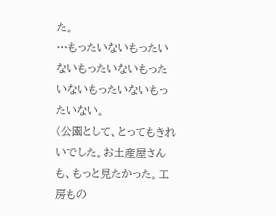た。
…もったいないもったいないもったいないもったいないもったいないもったいない。
(公園として、とってもきれいでした。お土産屋さんも、もっと見たかった。工房もの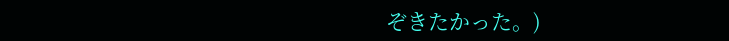ぞきたかった。)